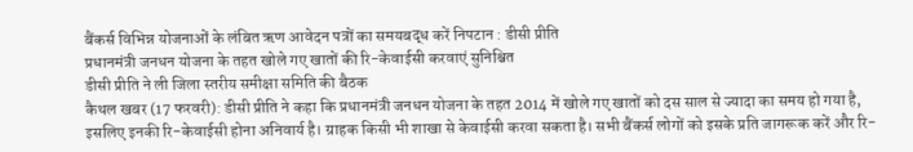बैंकर्स विभिन्न योजनाओं के लंबित ऋण आवेदन पत्रों का समयबद्ध करें निपटान : डीसी प्रीति
प्रधानमंत्री जनधन योजना के तहत खोले गए खातों की रि-केवाईसी करवाएं सुनिश्चित
डीसी प्रीति ने ली जिला स्तरीय समीक्षा समिति की बैठक
कैथल खबर (17 फरवरी): डीसी प्रीति ने कहा कि प्रधानमंत्री जनधन योजना के तहत 2014 में खोले गए खातों को दस साल से ज्यादा का समय हो गया है, इसलिए इनकी रि-केवाईसी होना अनिवार्य है। ग्राहक किसी भी शाखा से केवाईसी करवा सकता है। सभी बैंकर्स लोगों को इसके प्रति जागरूक करें और रि-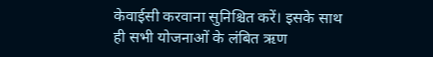केवाईसी करवाना सुनिश्चित करें। इसके साथ ही सभी योजनाओं के लंबित ऋण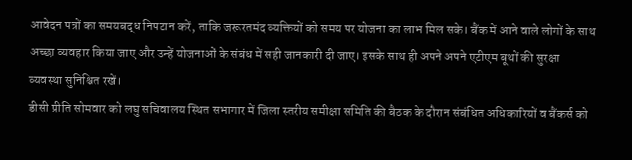आवेदन पत्रों का समयबद्ध निपटान करें, ताकि जरूरतमंद व्यक्तियों को समय पर योजना का लाभ मिल सके। बैंक में आने वाले लोगों के साथ अच्छा व्यवहार किया जाए और उन्हें योजनाओं के संबंध में सही जानकारी दी जाए। इसके साथ ही अपने अपने एटीएम बूथों की सुरक्षा व्यवस्था सुनिश्चित रखें।
डीसी प्रीति सोमवार को लघु सचिवालय स्थित सभागार में जिला स्तरीय समीक्षा समिति की बैठक के दौरान संबंधित अधिकारियों व बैंकर्स को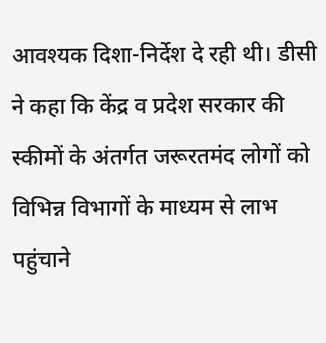आवश्यक दिशा-निर्देश दे रही थी। डीसी ने कहा कि केंद्र व प्रदेश सरकार की स्कीमों के अंतर्गत जरूरतमंद लोगों को विभिन्न विभागों के माध्यम से लाभ पहुंचाने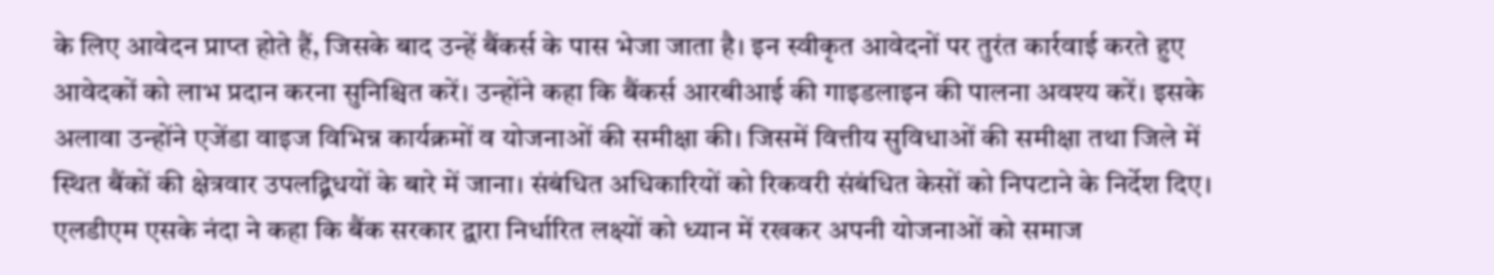के लिए आवेदन प्राप्त होते हैं, जिसके बाद उन्हें बैंकर्स के पास भेजा जाता है। इन स्वीकृत आवेदनों पर तुरंत कार्रवाई करते हुए आवेदकों को लाभ प्रदान करना सुनिश्चित करें। उन्होंने कहा कि बैंकर्स आरबीआई की गाइडलाइन की पालना अवश्य करें। इसके अलावा उन्होंने एजेंडा वाइज विभिन्न कार्यक्रमों व योजनाओं की समीक्षा की। जिसमें वित्तीय सुविधाओं की समीक्षा तथा जिले में स्थित बैंकों की क्षेत्रवार उपलद्ब्रिधयों के बारे में जाना। संबंधित अधिकारियों को रिकवरी संबंधित केसों को निपटाने के निर्देश दिए।
एलडीएम एसके नंदा ने कहा कि बैंक सरकार द्वारा निर्धारित लक्ष्यों को ध्यान में रखकर अपनी योजनाओं को समाज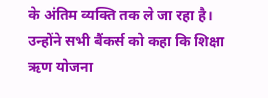के अंतिम व्यक्ति तक ले जा रहा है। उन्होंने सभी बैंकर्स को कहा कि शिक्षा ऋण योजना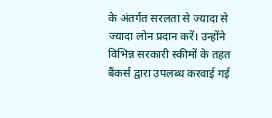के अंतर्गत सरलता से ज्यादा से ज्यादा लोन प्रदान करें। उन्होंने विभिन्न सरकारी स्कीमों के तहत बैंकर्स द्वारा उपलब्ध करवाई गई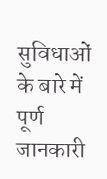सुविधाओं के बारे में पूर्ण जानकारी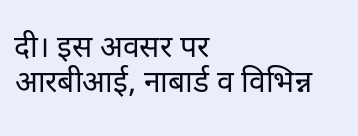दी। इस अवसर पर आरबीआई, नाबार्ड व विभिन्न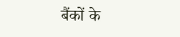बैंकों के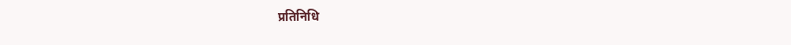प्रतिनिधि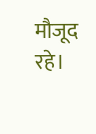मौजूद रहे।